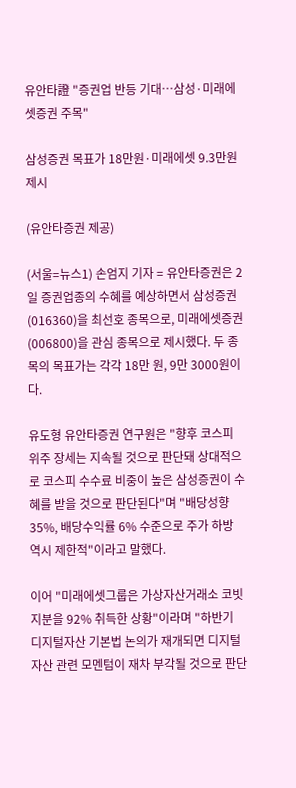유안타證 "증권업 반등 기대…삼성·미래에셋증권 주목"

삼성증권 목표가 18만원·미래에셋 9.3만원 제시

(유안타증권 제공)

(서울=뉴스1) 손엄지 기자 = 유안타증권은 2일 증권업종의 수혜를 예상하면서 삼성증권(016360)을 최선호 종목으로, 미래에셋증권(006800)을 관심 종목으로 제시했다. 두 종목의 목표가는 각각 18만 원, 9만 3000원이다.

유도형 유안타증권 연구원은 "향후 코스피 위주 장세는 지속될 것으로 판단돼 상대적으로 코스피 수수료 비중이 높은 삼성증권이 수혜를 받을 것으로 판단된다"며 "배당성향 35%, 배당수익률 6% 수준으로 주가 하방 역시 제한적"이라고 말했다.

이어 "미래에셋그룹은 가상자산거래소 코빗 지분을 92% 취득한 상황"이라며 "하반기 디지털자산 기본법 논의가 재개되면 디지털자산 관련 모멘텀이 재차 부각될 것으로 판단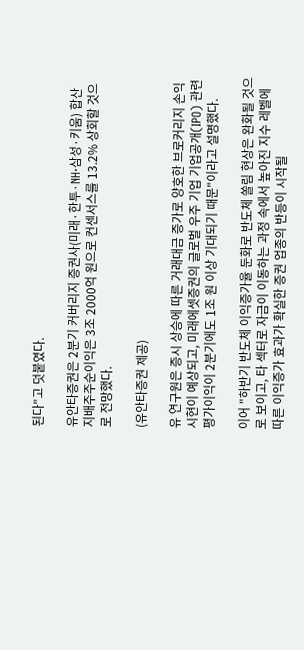된다"고 덧붙였다.

유안타증권은 2분기 커버리지 증권사(미래·한투·NH·삼성·키움) 합산 지배주주순이익은 3조 2000억 원으로 컨센서스를 13.2% 상회할 것으로 전망했다.

(유안타증권 제공)

유 연구원은 증시 상승에 따른 거래대금 증가로 양호한 브로커리지 손익 시현이 예상되고, 미래에셋증권의 글로벌 우주 기업 기업공개(IPO) 관련 평가이익이 2분기에도 1조 원 이상 기대되기 때문"이라고 설명했다.

이어 "하반기 반도체 이익증가율 둔화로 반도체 쏠림 현상은 완화될 것으로 보이고, 타 섹터로 자금이 이동하는 과정 속에서 높아진 지수 레벨에 따른 이익증가 효과가 확실한 증권 업종의 반등이 시작될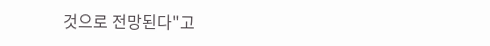것으로 전망된다"고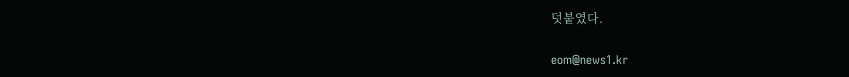덧붙였다.

eom@news1.kr